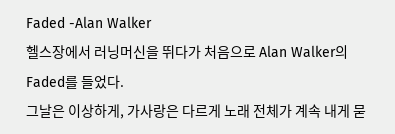Faded -Alan Walker
헬스장에서 러닝머신을 뛰다가 처음으로 Alan Walker의 Faded를 들었다.
그날은 이상하게, 가사랑은 다르게 노래 전체가 계속 내게 묻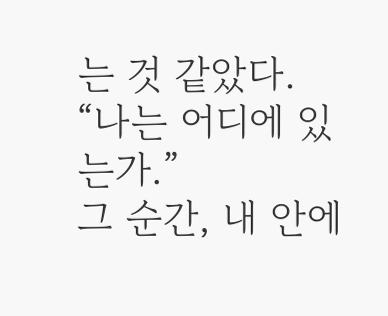는 것 같았다.
“나는 어디에 있는가.”
그 순간, 내 안에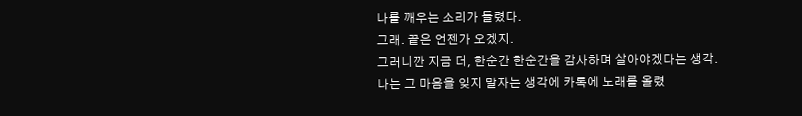나를 깨우는 소리가 들렸다.
그래. 끝은 언젠가 오겠지.
그러니깐 지금 더, 한순간 한순간을 감사하며 살아야겠다는 생각.
나는 그 마음을 잊지 말자는 생각에 카톡에 노래를 올렸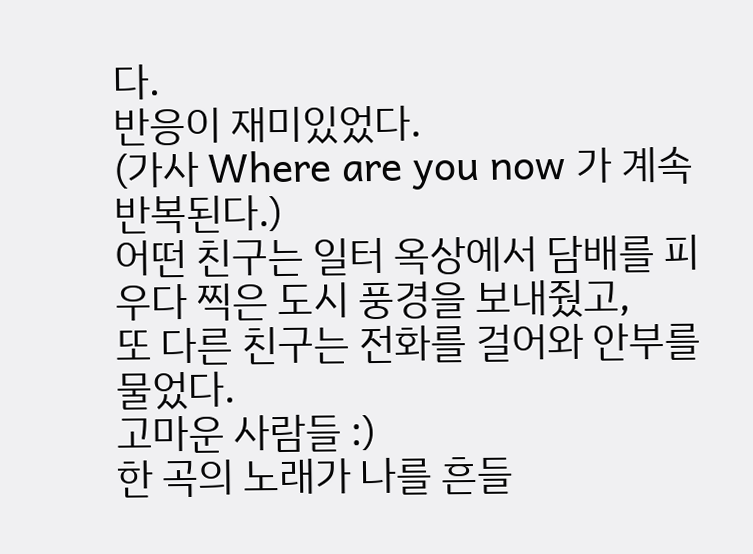다.
반응이 재미있었다.
(가사 Where are you now 가 계속 반복된다.)
어떤 친구는 일터 옥상에서 담배를 피우다 찍은 도시 풍경을 보내줬고,
또 다른 친구는 전화를 걸어와 안부를 물었다.
고마운 사람들 :)
한 곡의 노래가 나를 흔들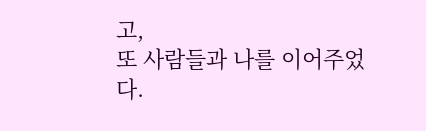고,
또 사람들과 나를 이어주었다.